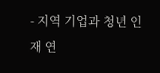- 지역 기업과 청년 인재 연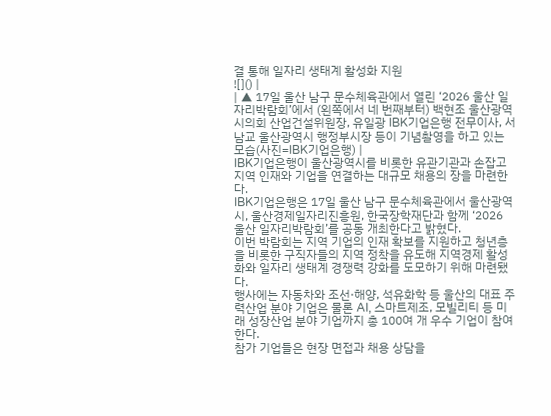결 통해 일자리 생태계 활성화 지원
![]() |
| ▲ 17일 울산 남구 문수체육관에서 열린 ‘2026 울산 일자리박람회’에서 (왼쪽에서 네 번째부터) 백현조 울산광역시의회 산업건설위원장, 유일광 IBK기업은행 전무이사, 서남교 울산광역시 행정부시장 등이 기념촬영을 하고 있는 모습(사진=IBK기업은행) |
IBK기업은행이 울산광역시를 비롯한 유관기관과 손잡고 지역 인재와 기업을 연결하는 대규모 채용의 장을 마련한다.
IBK기업은행은 17일 울산 남구 문수체육관에서 울산광역시, 울산경제일자리진흥원, 한국장학재단과 함께 ‘2026 울산 일자리박람회’를 공동 개최한다고 밝혔다.
이번 박람회는 지역 기업의 인재 확보를 지원하고 청년층을 비롯한 구직자들의 지역 정착을 유도해 지역경제 활성화와 일자리 생태계 경쟁력 강화를 도모하기 위해 마련됐다.
행사에는 자동차와 조선·해양, 석유화학 등 울산의 대표 주력산업 분야 기업은 물론 AI, 스마트제조, 모빌리티 등 미래 성장산업 분야 기업까지 총 100여 개 우수 기업이 참여한다.
참가 기업들은 현장 면접과 채용 상담을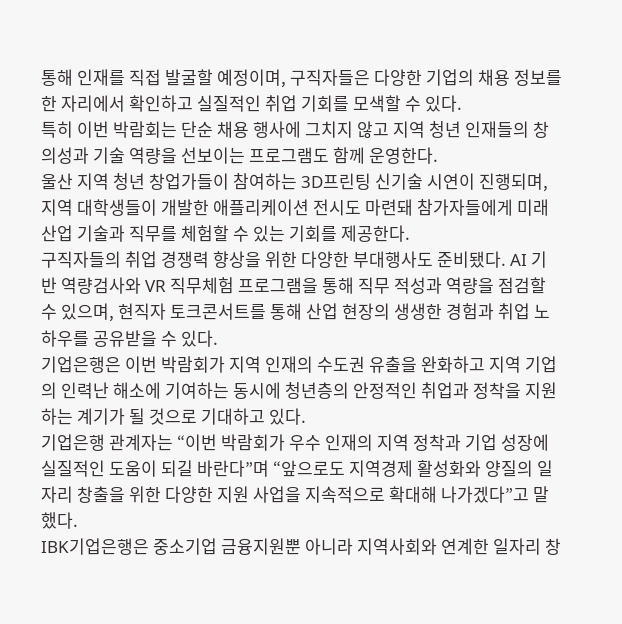통해 인재를 직접 발굴할 예정이며, 구직자들은 다양한 기업의 채용 정보를 한 자리에서 확인하고 실질적인 취업 기회를 모색할 수 있다.
특히 이번 박람회는 단순 채용 행사에 그치지 않고 지역 청년 인재들의 창의성과 기술 역량을 선보이는 프로그램도 함께 운영한다.
울산 지역 청년 창업가들이 참여하는 3D프린팅 신기술 시연이 진행되며, 지역 대학생들이 개발한 애플리케이션 전시도 마련돼 참가자들에게 미래 산업 기술과 직무를 체험할 수 있는 기회를 제공한다.
구직자들의 취업 경쟁력 향상을 위한 다양한 부대행사도 준비됐다. AI 기반 역량검사와 VR 직무체험 프로그램을 통해 직무 적성과 역량을 점검할 수 있으며, 현직자 토크콘서트를 통해 산업 현장의 생생한 경험과 취업 노하우를 공유받을 수 있다.
기업은행은 이번 박람회가 지역 인재의 수도권 유출을 완화하고 지역 기업의 인력난 해소에 기여하는 동시에 청년층의 안정적인 취업과 정착을 지원하는 계기가 될 것으로 기대하고 있다.
기업은행 관계자는 “이번 박람회가 우수 인재의 지역 정착과 기업 성장에 실질적인 도움이 되길 바란다”며 “앞으로도 지역경제 활성화와 양질의 일자리 창출을 위한 다양한 지원 사업을 지속적으로 확대해 나가겠다”고 말했다.
IBK기업은행은 중소기업 금융지원뿐 아니라 지역사회와 연계한 일자리 창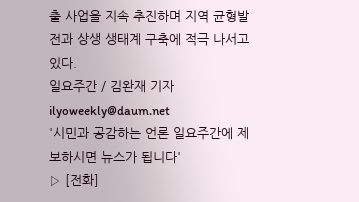출 사업을 지속 추진하며 지역 균형발전과 상생 생태계 구축에 적극 나서고 있다.
일요주간 / 김완재 기자 ilyoweekly@daum.net
'시민과 공감하는 언론 일요주간에 제보하시면 뉴스가 됩니다'
▷ [전화]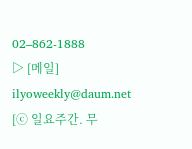02–862-1888
▷ [메일] ilyoweekly@daum.net
[ⓒ 일요주간. 무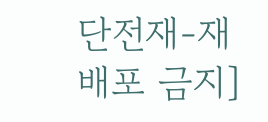단전재-재배포 금지]